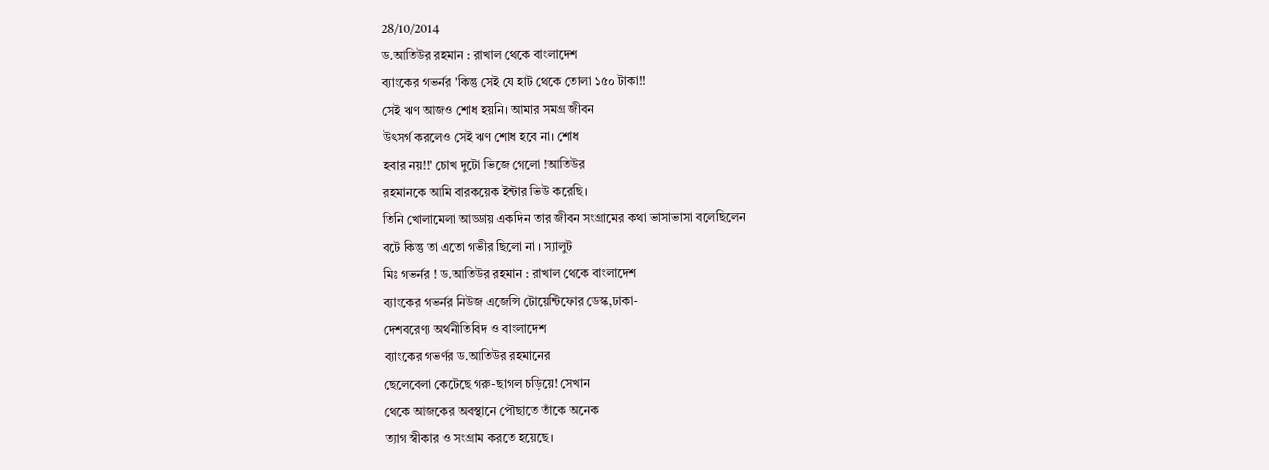28/10/2014
ড.আতিউর রহমান : রাখাল থেকে বাংলাদেশ
ব্যাংকের গভর্নর 'কিন্তু সেই যে হাট থেকে তোলা ১৫০ টাকা!!
সেই ঋণ আজও শোধ হয়নি। আমার সমগ্র জীবন
উৎসর্গ করলেও সেই ঋণ শোধ হবে না। শোধ
হবার নয়!!' চোখ দুটো ভিজে গেলো !আতিউর
রহমানকে আমি বারকয়েক ইন্টার ভিউ করেছি।
তিনি খোলামেলা আড্ডায় একদিন তার জীবন সংগ্রামের কথা ভাসাভাসা বলেছিলেন
বটে কিন্তু তা এতো গভীর ছিলো না । স্যালুট
মিঃ গভর্নর ! ড.আতিউর রহমান : রাখাল থেকে বাংলাদেশ
ব্যাংকের গভর্নর নিউজ এজেন্সি টোয়েন্টিফোর ডেস্ক,ঢাকা-
দেশবরেণ্য অর্থনীতিবিদ ও বাংলাদেশ
ব্যাংকের গভর্ণর ড.আতিউর রহমানের
ছেলেবেলা কেটেছে গরু-ছাগল চড়িয়ে! সেখান
থেকে আজকের অবস্থানে পৌছাতে তাঁকে অনেক
ত্যাগ স্বীকার ও সংগ্রাম করতে হয়েছে।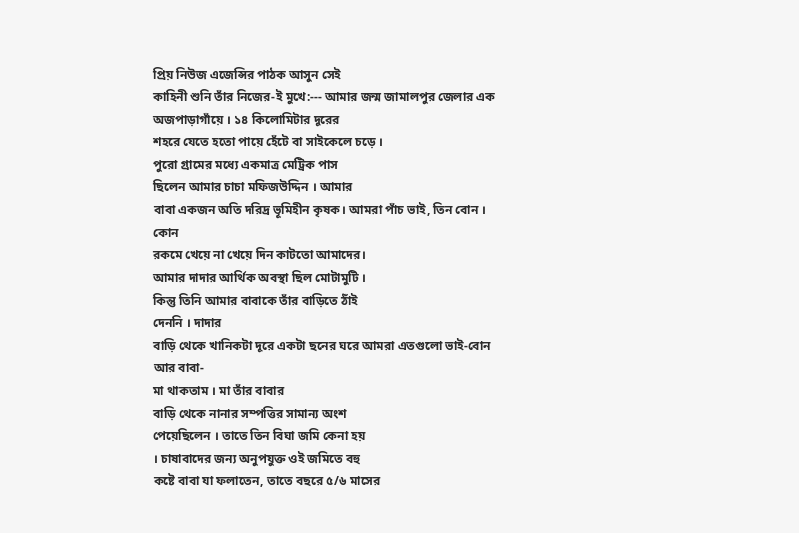প্রিয় নিউজ এজেন্সির পাঠক আসুন সেই
কাহিনী শুনি তাঁর নিজের-ই মুখে:--- আমার জন্ম জামালপুর জেলার এক
অজপাড়াগাঁয়ে । ১৪ কিলোমিটার দূরের
শহরে যেতে হতো পায়ে হেঁটে বা সাইকেলে চড়ে ।
পুরো গ্রামের মধ্যে একমাত্র মেট্রিক পাস
ছিলেন আমার চাচা মফিজউদ্দিন । আমার
বাবা একজন অতি দরিদ্র ভূমিহীন কৃষক। আমরা পাঁচ ভাই, তিন বোন । কোন
রকমে খেয়ে না খেয়ে দিন কাটতো আমাদের।
আমার দাদার আর্থিক অবস্থা ছিল মোটামুটি ।
কিন্তু তিনি আমার বাবাকে তাঁর বাড়িতে ঠাঁই
দেননি । দাদার
বাড়ি থেকে খানিকটা দূরে একটা ছনের ঘরে আমরা এতগুলো ভাই-বোন আর বাবা-
মা থাকতাম । মা তাঁর বাবার
বাড়ি থেকে নানার সম্পত্তির সামান্য অংশ
পেয়েছিলেন । তাতে তিন বিঘা জমি কেনা হয়
। চাষাবাদের জন্য অনুপযুক্ত ওই জমিতে বহু
কষ্টে বাবা যা ফলাতেন, তাতে বছরে ৫/৬ মাসের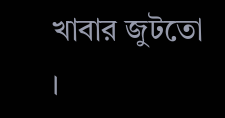খাবার জুটতো ।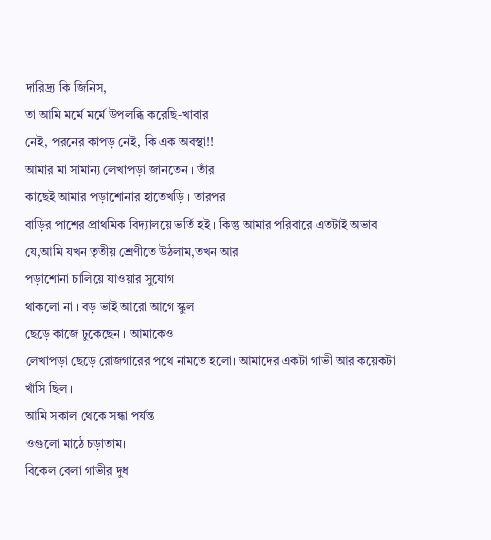দারিদ্র্য কি জিনিস,
তা আমি মর্মে মর্মে উপলব্ধি করেছি-খাবার
নেই, পরনের কাপড় নেই, কি এক অবস্থা!!
আমার মা সামান্য লেখাপড়া জানতেন । তাঁর
কাছেই আমার পড়াশোনার হাতেখড়ি । তারপর
বাড়ির পাশের প্রাথমিক বিদ্যালয়ে ভর্তি হই । কিন্তু আমার পরিবারে এতটাই অভাব
যে,আমি যখন তৃতীয় শ্রেণীতে উঠলাম,তখন আর
পড়াশোনা চালিয়ে যাওয়ার সুযোগ
থাকলো না । বড় ভাই আরো আগে স্কুল
ছেড়ে কাজে ঢুকেছেন । আমাকেও
লেখাপড়া ছেড়ে রোজগারের পথে নামতে হলো। আমাদের একটা গাভী আর কয়েকটা খাঁসি ছিল ।
আমি সকাল থেকে সন্ধা পর্যন্ত
ওগুলো মাঠে চড়াতাম।
বিকেল বেলা গাভীর দুধ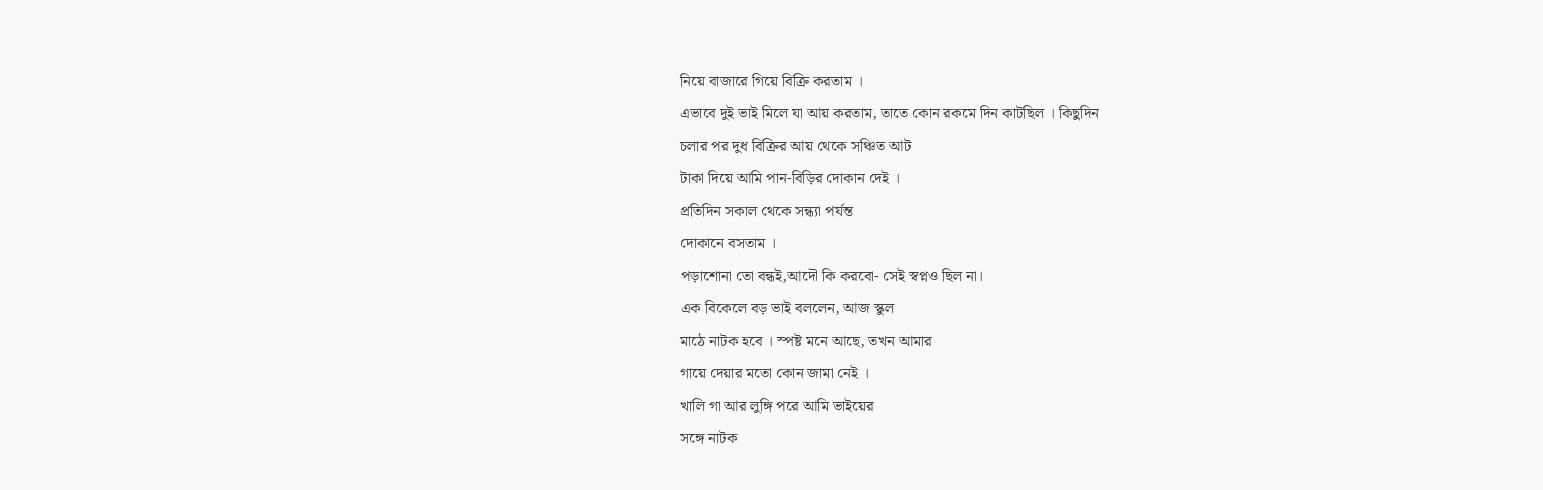নিয়ে বাজারে গিয়ে বিক্রি করতাম ।
এভাবে দুই ভাই মিলে যা আয় করতাম, তাতে কোন রকমে দিন কাটছিল । কিছুদিন
চলার পর দুধ বিক্রির আয় থেকে সঞ্চিত আট
টাকা দিয়ে আমি পান-বিড়ির দোকান দেই ।
প্রতিদিন সকাল থেকে সন্ধ্যা পর্যন্ত
দোকানে বসতাম ।
পড়াশোনা তো বন্ধই,আদৌ কি করবো- সেই স্বপ্নও ছিল না।
এক বিকেলে বড় ভাই বললেন, আজ স্কুল
মাঠে নাটক হবে । স্পষ্ট মনে আছে, তখন আমার
গায়ে দেয়ার মতো কোন জামা নেই ।
খালি গা আর লুঙ্গি পরে আমি ভাইয়ের
সঙ্গে নাটক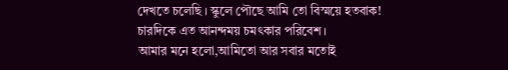দেখতে চলেছি । স্কুলে পৌছে আমি তো বিস্ময়ে হতবাক!
চারদিকে এত আনন্দময় চমৎকার পরিবেশ ।
আমার মনে হলো,আমিতো আর সবার মতোই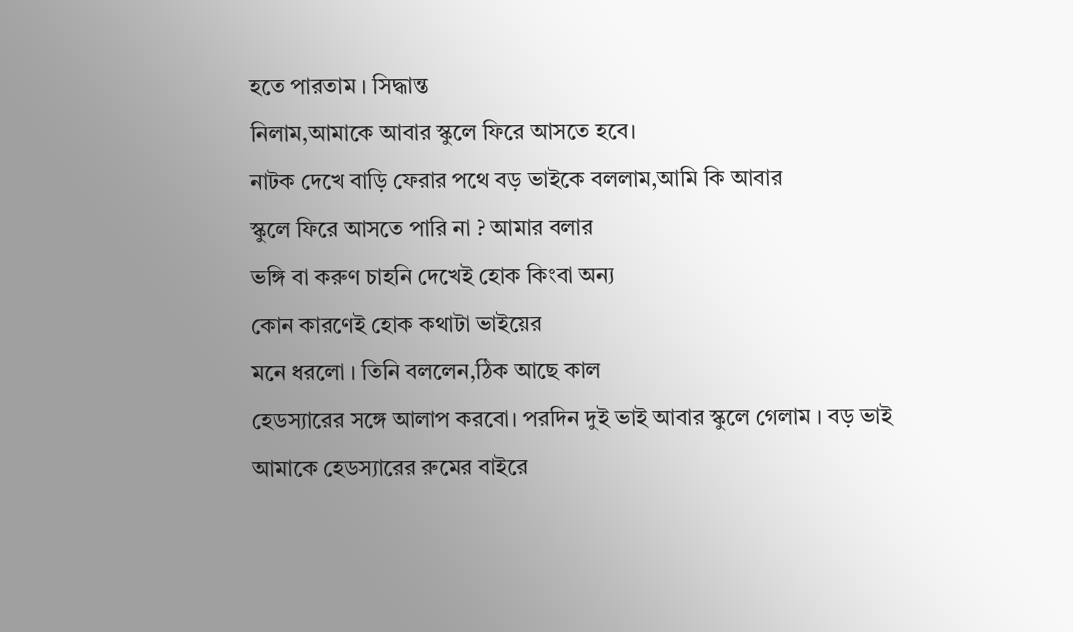হতে পারতাম । সিদ্ধান্ত
নিলাম,আমাকে আবার স্কুলে ফিরে আসতে হবে।
নাটক দেখে বাড়ি ফেরার পথে বড় ভাইকে বললাম,আমি কি আবার
স্কুলে ফিরে আসতে পারি না ? আমার বলার
ভঙ্গি বা করুণ চাহনি দেখেই হোক কিংবা অন্য
কোন কারণেই হোক কথাটা ভাইয়ের
মনে ধরলো । তিনি বললেন,ঠিক আছে কাল
হেডস্যারের সঙ্গে আলাপ করবো। পরদিন দুই ভাই আবার স্কুলে গেলাম । বড় ভাই
আমাকে হেডস্যারের রুমের বাইরে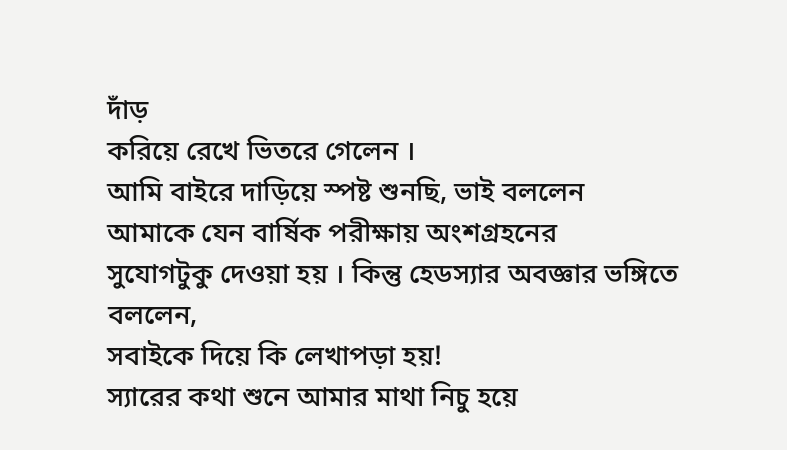দাঁড়
করিয়ে রেখে ভিতরে গেলেন ।
আমি বাইরে দাড়িয়ে স্পষ্ট শুনছি, ভাই বললেন
আমাকে যেন বার্ষিক পরীক্ষায় অংশগ্রহনের
সুযোগটুকু দেওয়া হয় । কিন্তু হেডস্যার অবজ্ঞার ভঙ্গিতে বললেন,
সবাইকে দিয়ে কি লেখাপড়া হয়!
স্যারের কথা শুনে আমার মাথা নিচু হয়ে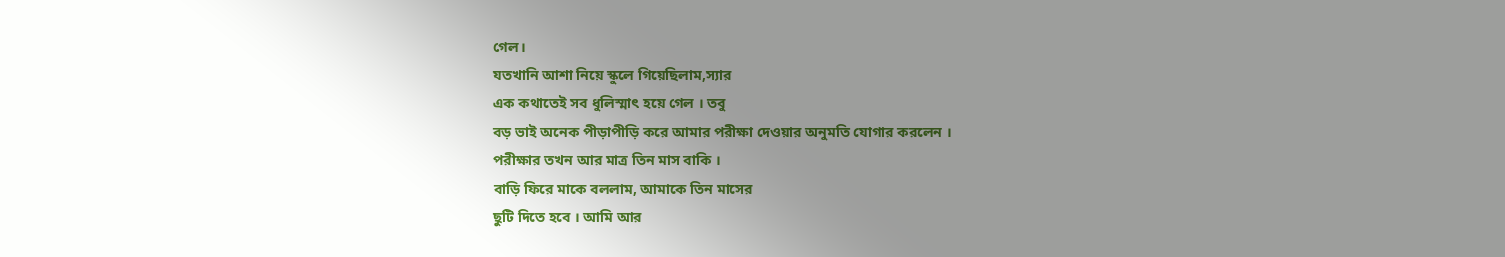গেল।
যতখানি আশা নিয়ে স্কুলে গিয়েছিলাম,স্যার
এক কথাতেই সব ধুলিস্মাৎ হয়ে গেল । তবু
বড় ভাই অনেক পীড়াপীড়ি করে আমার পরীক্ষা দেওয়ার অনুমতি যোগার করলেন ।
পরীক্ষার তখন আর মাত্র তিন মাস বাকি ।
বাড়ি ফিরে মাকে বললাম, আমাকে তিন মাসের
ছুটি দিতে হবে । আমি আর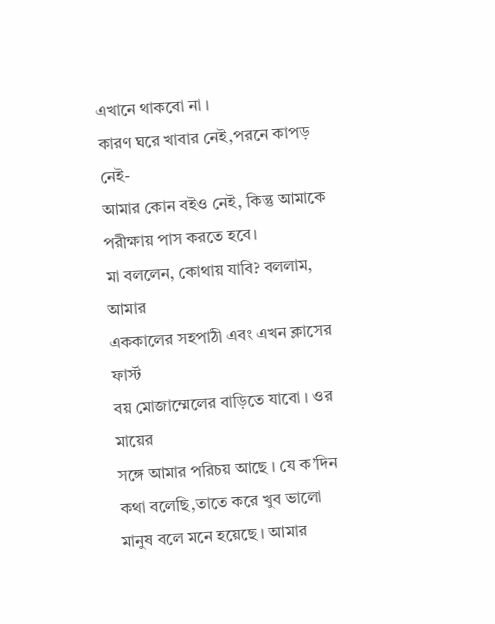এখানে থাকবো না ।
কারণ ঘরে খাবার নেই,পরনে কাপড় নেই-
আমার কোন বইও নেই, কিন্তু আমাকে পরীক্ষায় পাস করতে হবে।
মা বললেন, কোথায় যাবি? বললাম, আমার
এককালের সহপাঠী এবং এখন ক্লাসের ফার্স্ট
বয় মোজাম্মেলের বাড়িতে যাবো । ওর মায়ের
সঙ্গে আমার পরিচয় আছে । যে ক’দিন
কথা বলেছি,তাতে করে খুব ভালো মানুষ বলে মনে হয়েছে । আমার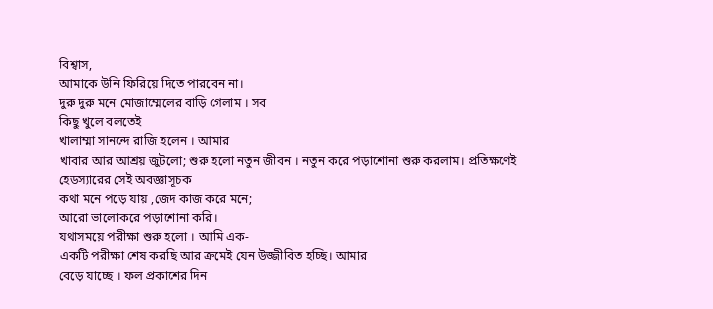বিশ্বাস,
আমাকে উনি ফিরিয়ে দিতে পারবেন না।
দুরু দুরু মনে মোজাম্মেলের বাড়ি গেলাম । সব
কিছু খুলে বলতেই
খালাম্মা সানন্দে রাজি হলেন । আমার
খাবার আর আশ্রয় জুটলো; শুরু হলো নতুন জীবন । নতুন করে পড়াশোনা শুরু করলাম। প্রতিক্ষণেই
হেডস্যারের সেই অবজ্ঞাসূচক
কথা মনে পড়ে যায় ,জেদ কাজ করে মনে;
আরো ভালোকরে পড়াশোনা করি।
যথাসময়ে পরীক্ষা শুরু হলো । আমি এক-
একটি পরীক্ষা শেষ করছি আর ক্রমেই যেন উজ্জীবিত হচ্ছি। আমার
বেড়ে যাচ্ছে । ফল প্রকাশের দিন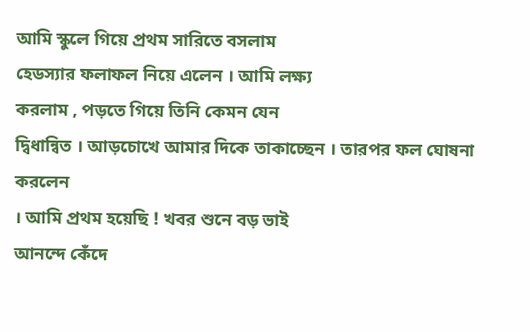আমি স্কুলে গিয়ে প্রথম সারিতে বসলাম
হেডস্যার ফলাফল নিয়ে এলেন । আমি লক্ষ্য
করলাম , পড়তে গিয়ে তিনি কেমন যেন
দ্বিধান্বিত । আড়চোখে আমার দিকে তাকাচ্ছেন । তারপর ফল ঘোষনা করলেন
। আমি প্রথম হয়েছি ! খবর শুনে বড় ভাই
আনন্দে কেঁদে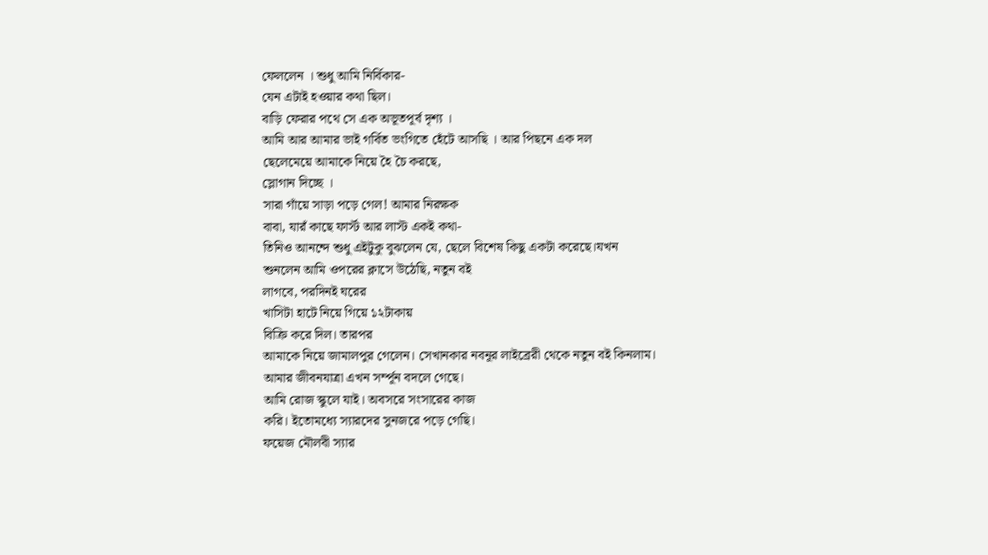ফেললেন । শুধু আমি নির্বিকার-
যেন এটাই হওয়ার কথা ছিল।
বাড়ি ফেরার পথে সে এক অভূতপূর্ব দৃশ্য ।
আমি আর আমার ভাই গর্বিত ভংগিতে হেঁটে আসছি । আর পিছনে এক দল
ছেলেমেয়ে আমাকে নিয়ে হৈ চৈ করছে,
স্লোগান দিচ্ছে ।
সারা গাঁয়ে সাড়া পড়ে গেল! আমার নিরক্ষক
বাবা, যারঁ কাছে ফার্স্ট আর লাস্ট একই কথা-
তিনিও আনন্দে শুধু এইটুকু বুঝলেন যে, ছেলে বিশেষ কিছু একটা করেছে।যখন
শুনলেন আমি ওপরের ক্লাসে উঠেছি, নতুন বই
লাগবে, পরদিনই ঘরের
খাসিটা হাটে নিয়ে গিয়ে ১২টাকায়
বিক্রি করে দিল। তারপর
আমাকে নিয়ে জামালপুর গেলেন। সেখানকার নবনূর লাইব্রেরী থেকে নতুন বই কিনলাম।
আমার জীবনযাত্রা এখন সর্ম্পূন বদলে গেছে।
আমি রোজ স্কুলে যাই। অবসরে সংসারের কাজ
করি। ইতোমধ্যে স্যারদের সুনজরে পড়ে গেছি।
ফয়েজ মৌলবী স্যার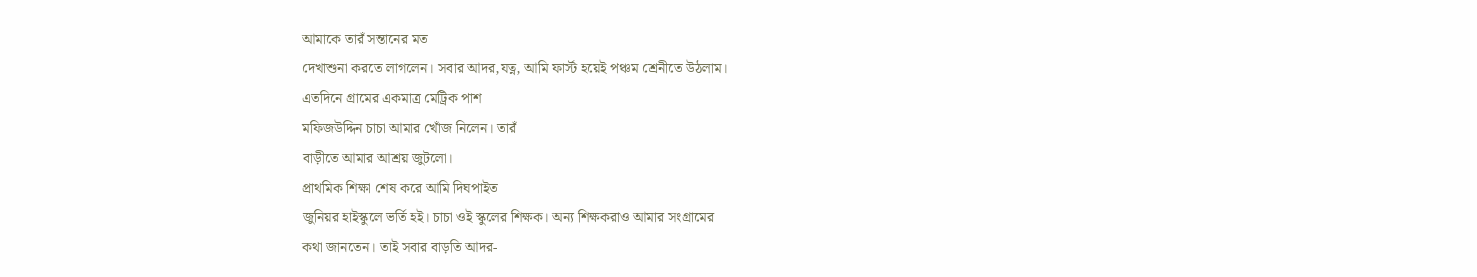আমাকে তারঁ সন্তানের মত
দেখাশুনা করতে লাগলেন। সবার আদর,যত্ন, আমি ফার্স্ট হয়েই পঞ্চম শ্রেনীতে উঠলাম।
এতদিনে গ্রামের একমাত্র মেট্রিক পাশ
মফিজউদ্দিন চাচা আমার খোঁজ নিলেন। তারঁ
বাড়ীতে আমার আশ্রয় জুটলো।
প্রাথমিক শিক্ষা শেষ করে আমি দিঘপাইত
জুনিয়র হাইস্কুলে ভর্তি হই। চাচা ওই স্কুলের শিক্ষক। অন্য শিক্ষকরাও আমার সংগ্রামের
কথা জানতেন। তাই সবার বাড়তি আদর-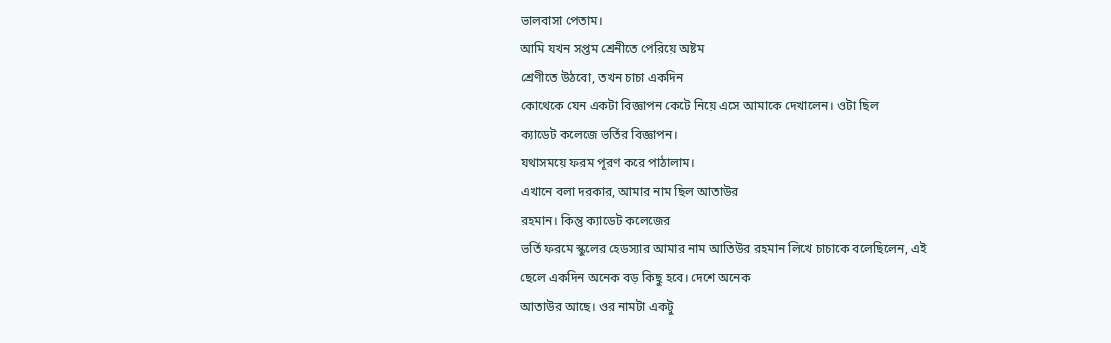ভালবাসা পেতাম।
আমি যখন সপ্তম শ্রেনীতে পেরিয়ে অষ্টম
শ্রেণীতে উঠবো, তখন চাচা একদিন
কোথেকে যেন একটা বিজ্ঞাপন কেটে নিয়ে এসে আমাকে দেখালেন। ওটা ছিল
ক্যাডেট কলেজে ভর্তির বিজ্ঞাপন।
যথাসময়ে ফরম পূরণ করে পাঠালাম।
এখানে বলা দরকার, আমার নাম ছিল আতাউর
রহমান। কিন্তু ক্যাডেট কলেজের
ভর্তি ফরমে স্কুলের হেডস্যার আমার নাম আতিউর রহমান লিখে চাচাকে বলেছিলেন, এই
ছেলে একদিন অনেক বড় কিছু হবে। দেশে অনেক
আতাউর আছে। ওর নামটা একটু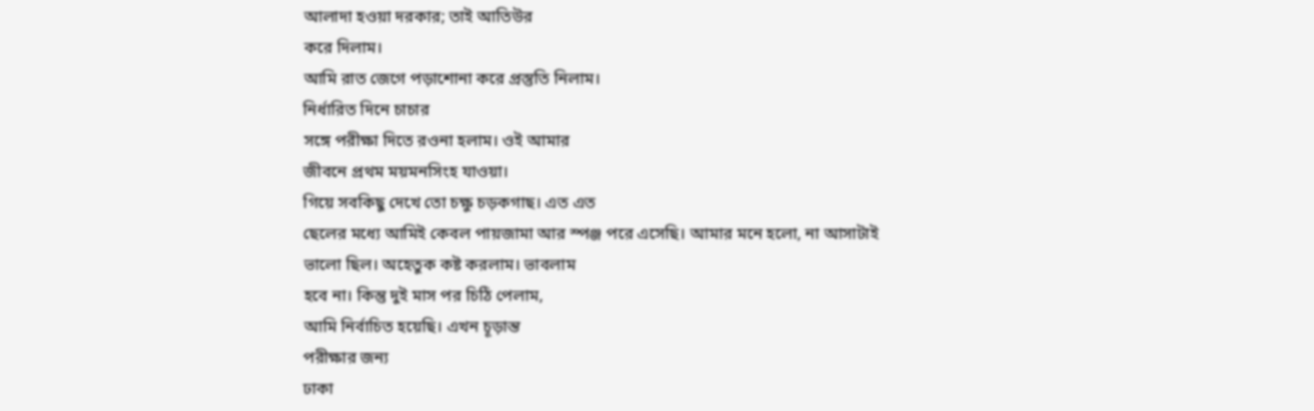আলাদা হওয়া দরকার; তাই আতিউর
করে দিলাম।
আমি রাত জেগে পড়াশোনা করে প্রস্তুতি নিলাম।
নির্ধারিত দিনে চাচার
সঙ্গে পরীক্ষা দিতে রওনা হলাম। ওই আমার
জীবনে প্রথম ময়মনসিংহ যাওয়া।
গিয়ে সবকিছু দেখে তো চক্ষু চড়কগাছ। এত এত
ছেলের মধ্যে আমিই কেবল পায়জামা আর স্পঞ্জ পরে এসেছি। আমার মনে হলো, না আসাটাই
ভালো ছিল। অহেতুক কষ্ট করলাম। ভাবলাম
হবে না। কিন্তু দুই মাস পর চিঠি পেলাম,
আমি নির্বাচিত হয়েছি। এখন চূড়ান্ত
পরীক্ষার জন্য
ঢাকা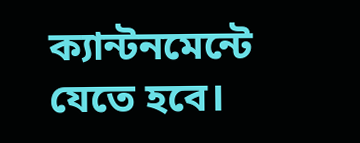ক্যান্টনমেন্টে যেতে হবে।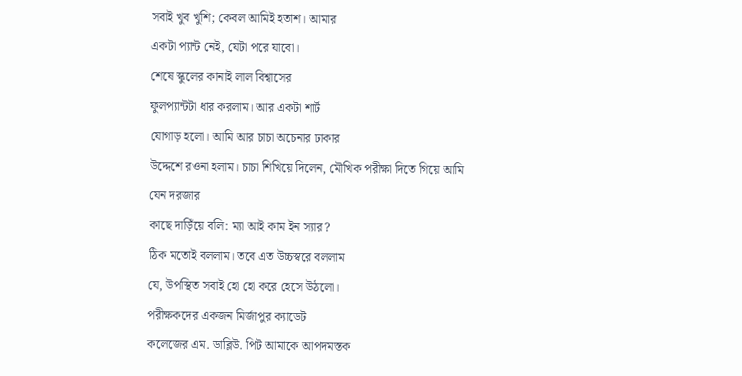সবাই খুব খুশি; কেবল আমিই হতাশ। আমার
একটা প্যান্ট নেই, যেটা পরে যাবো।
শেষে স্কুলের কানাই লাল বিশ্বাসের
ফুলপ্যান্টটা ধার করলাম। আর একটা শার্ট
যোগাড় হলো। আমি আর চাচা অচেনার ঢাকার
উদ্দেশে রওনা হলাম। চাচা শিখিয়ে দিলেন, মৌখিক পরীক্ষা দিতে গিয়ে আমি যেন দরজার
কাছে দাড়িঁয়ে বলি: ম্যা আই কাম ইন স্যার?
ঠিক মতোই বললাম। তবে এত উচ্চস্বরে বললাম
যে, উপস্থিত সবাই হো হো করে হেসে উঠলো।
পরীক্ষকদের একজন মির্জাপুর ক্যাডেট
কলেজের এম. ডাব্লিউ. পিট আমাকে আপদমস্তক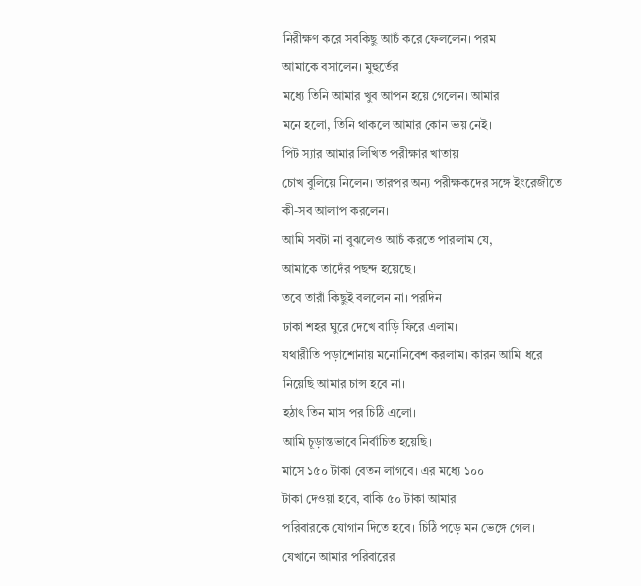নিরীক্ষণ করে সবকিছু আচঁ করে ফেললেন। পরম
আমাকে বসালেন। মুহুর্তের
মধ্যে তিনি আমার খুব আপন হয়ে গেলেন। আমার
মনে হলো, তিনি থাকলে আমার কোন ভয় নেই।
পিট স্যার আমার লিখিত পরীক্ষার খাতায়
চোখ বুলিয়ে নিলেন। তারপর অন্য পরীক্ষকদের সঙ্গে ইংরেজীতে কী-সব আলাপ করলেন।
আমি সবটা না বুঝলেও আচঁ করতে পারলাম যে,
আমাকে তাদেঁর পছন্দ হয়েছে।
তবে তারাঁ কিছুই বললেন না। পরদিন
ঢাকা শহর ঘুরে দেখে বাড়ি ফিরে এলাম।
যথারীতি পড়াশোনায় মনোনিবেশ করলাম। কারন আমি ধরে নিয়েছি আমার চান্স হবে না।
হঠাৎ তিন মাস পর চিঠি এলো।
আমি চূড়ান্তভাবে নির্বাচিত হয়েছি।
মাসে ১৫০ টাকা বেতন লাগবে। এর মধ্যে ১০০
টাকা দেওয়া হবে, বাকি ৫০ টাকা আমার
পরিবারকে যোগান দিতে হবে। চিঠি পড়ে মন ভেঙ্গে গেল। যেখানে আমার পরিবারের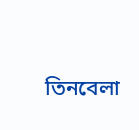তিনবেলা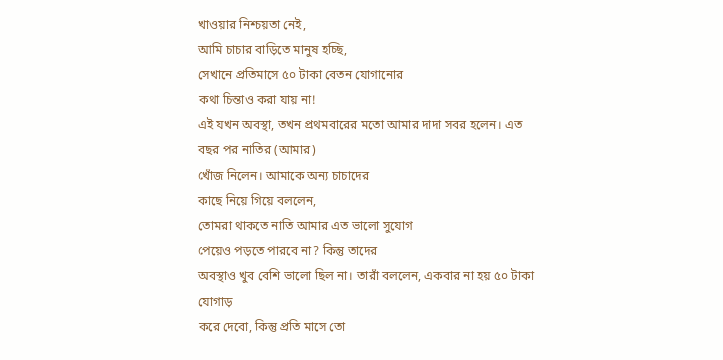খাওয়ার নিশ্চয়তা নেই,
আমি চাচার বাড়িতে মানুষ হচ্ছি,
সেখানে প্রতিমাসে ৫০ টাকা বেতন যোগানোর
কথা চিন্তাও করা যায় না!
এই যখন অবস্থা, তখন প্রথমবারের মতো আমার দাদা সবর হলেন। এত বছর পর নাতির (আমার)
খোঁজ নিলেন। আমাকে অন্য চাচাদের
কাছে নিয়ে গিয়ে বললেন,
তোমরা থাকতে নাতি আমার এত ভালো সুযোগ
পেয়েও পড়তে পারবে না? কিন্তু তাদের
অবস্থাও খুব বেশি ভালো ছিল না। তারাঁ বললেন, একবার না হয় ৫০ টাকা যোগাড়
করে দেবো, কিন্তু প্রতি মাসে তো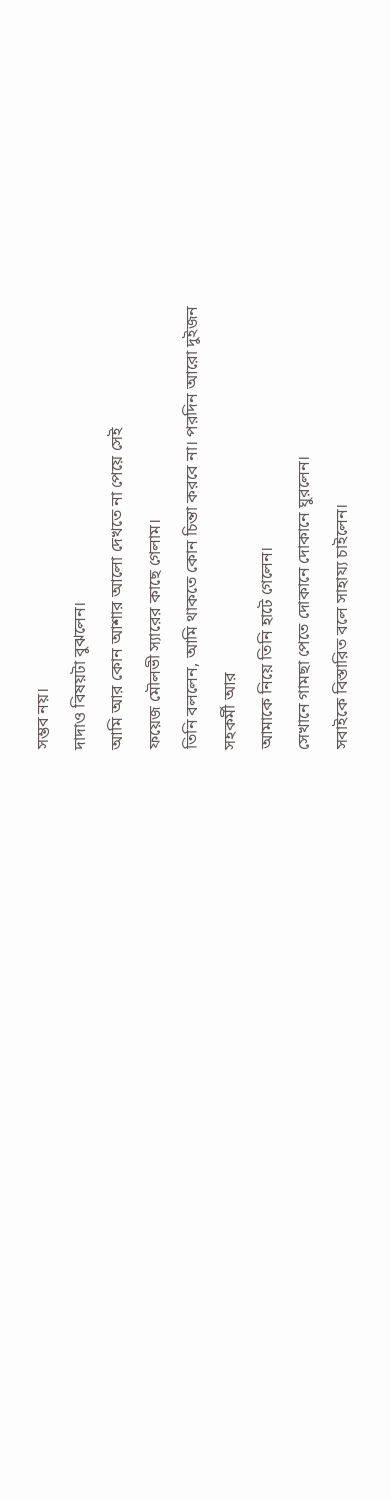সম্ভব নয়।
দাদাও বিষয়টা বুঝলেন।
আমি আর কোন আশার আলো দেখতে না পেয়ে সেই
ফয়েজ মৌলভী স্যারের কাছে গেলাম।
তিনি বললেন, আমি থাকতে কোন চিন্তা করবে না। পরদিন আরো দুইজন
সহকর্মী আর
আমাকে নিয়ে তিনি হাটে গেলেন।
সেখানে গামছা পেতে দোকানে দোকানে ঘুরলেন।
সবাইকে বিস্তারিত বলে সাহায্য চাইলেন।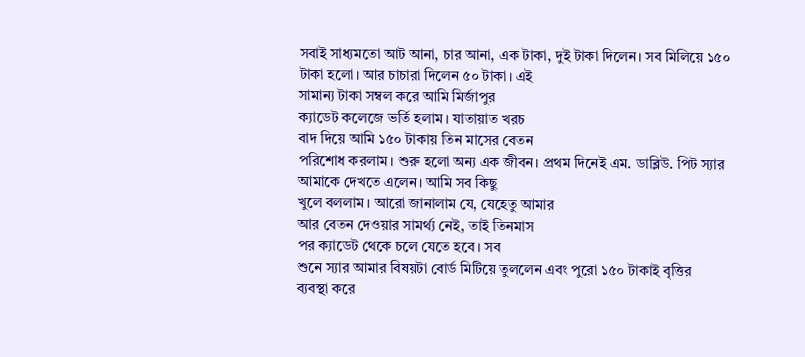সবাই সাধ্যমতো আট আনা, চার আনা, এক টাকা, দুই টাকা দিলেন। সব মিলিয়ে ১৫০
টাকা হলো। আর চাচারা দিলেন ৫০ টাকা। এই
সামান্য টাকা সম্বল করে আমি মির্জাপুর
ক্যাডেট কলেজে ভর্তি হলাম। যাতায়াত খরচ
বাদ দিয়ে আমি ১৫০ টাকায় তিন মাসের বেতন
পরিশোধ করলাম। শুরু হলো অন্য এক জীবন। প্রথম দিনেই এম. ডাব্লিউ. পিট স্যার
আমাকে দেখতে এলেন। আমি সব কিছু
খুলে বললাম। আরো জানালাম যে, যেহেতু আমার
আর বেতন দেওয়ার সামর্থ্য নেই, তাই তিনমাস
পর ক্যাডেট থেকে চলে যেতে হবে। সব
শুনে স্যার আমার বিষয়টা বোর্ড মিটিয়ে তুললেন এবং পুরো ১৫০ টাকাই বৃত্তির
ব্যবস্থা করে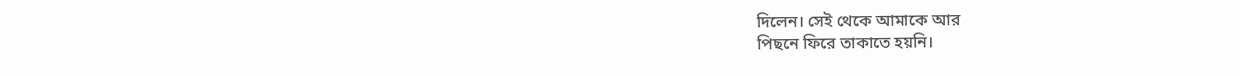দিলেন। সেই থেকে আমাকে আর
পিছনে ফিরে তাকাতে হয়নি।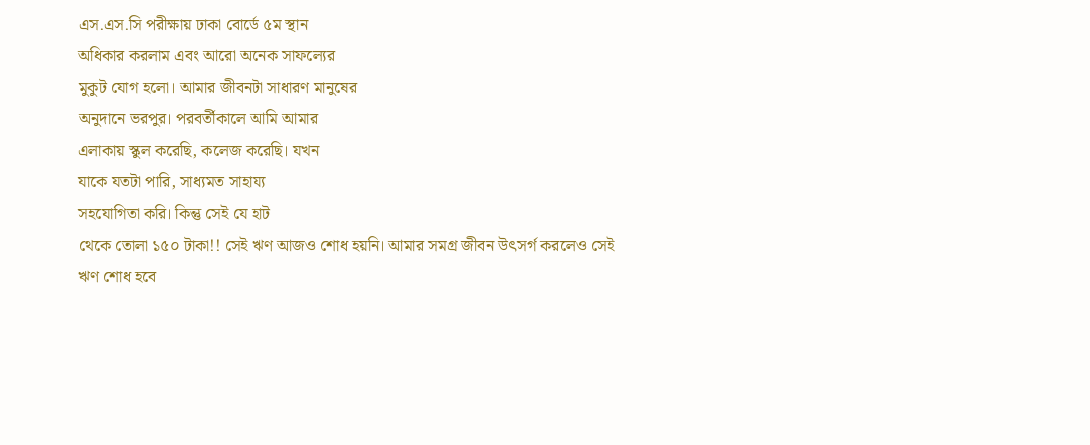এস.এস.সি পরীক্ষায় ঢাকা বোর্ডে ৫ম স্থান
অধিকার করলাম এবং আরো অনেক সাফল্যের
মুকুট যোগ হলো। আমার জীবনটা সাধারণ মানুষের
অনুদানে ভরপুর। পরবর্তীকালে আমি আমার
এলাকায় স্কুল করেছি, কলেজ করেছি। যখন
যাকে যতটা পারি, সাধ্যমত সাহায্য
সহযোগিতা করি। কিন্তু সেই যে হাট
থেকে তোলা ১৫০ টাকা!! সেই ঋণ আজও শোধ হয়নি। আমার সমগ্র জীবন উৎসর্গ করলেও সেই
ঋণ শোধ হবে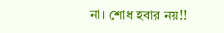না। শোধ হবার নয়!!